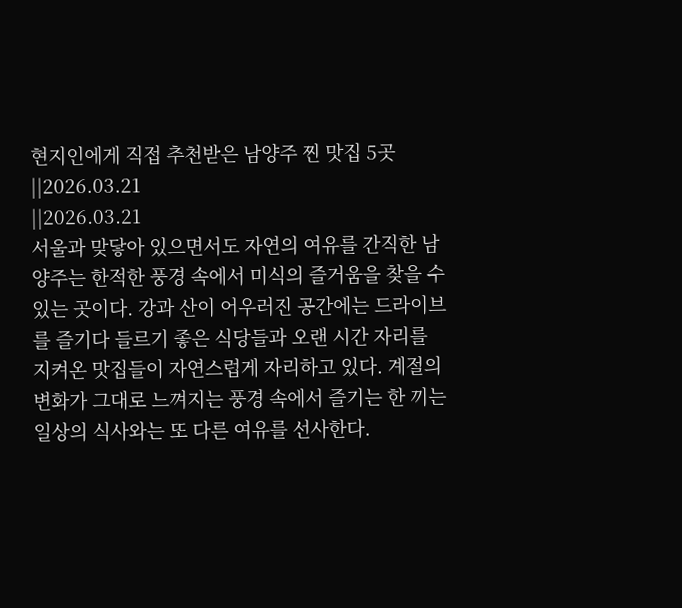현지인에게 직접 추천받은 남양주 찐 맛집 5곳
||2026.03.21
||2026.03.21
서울과 맞닿아 있으면서도 자연의 여유를 간직한 남양주는 한적한 풍경 속에서 미식의 즐거움을 찾을 수 있는 곳이다. 강과 산이 어우러진 공간에는 드라이브를 즐기다 들르기 좋은 식당들과 오랜 시간 자리를 지켜온 맛집들이 자연스럽게 자리하고 있다. 계절의 변화가 그대로 느껴지는 풍경 속에서 즐기는 한 끼는 일상의 식사와는 또 다른 여유를 선사한다.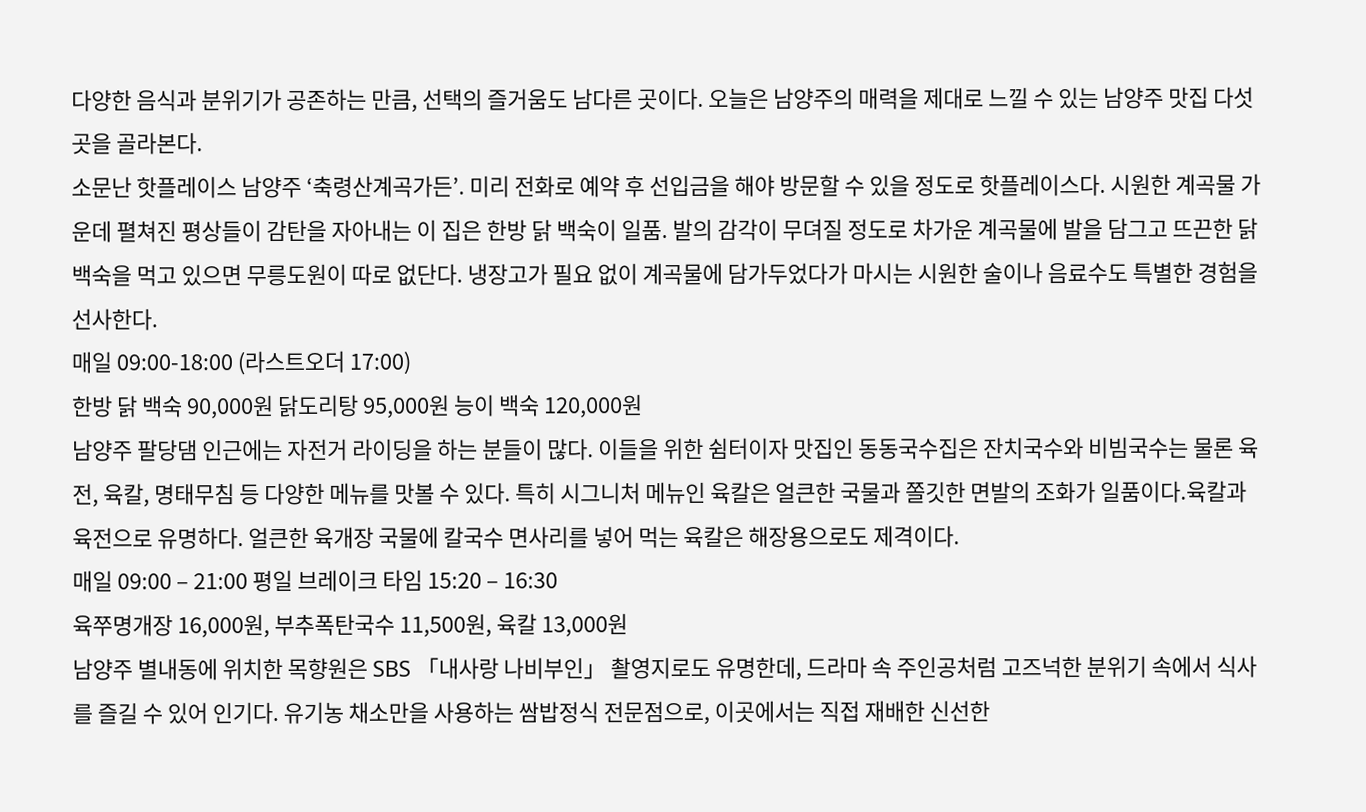다양한 음식과 분위기가 공존하는 만큼, 선택의 즐거움도 남다른 곳이다. 오늘은 남양주의 매력을 제대로 느낄 수 있는 남양주 맛집 다섯 곳을 골라본다.
소문난 핫플레이스 남양주 ‘축령산계곡가든’. 미리 전화로 예약 후 선입금을 해야 방문할 수 있을 정도로 핫플레이스다. 시원한 계곡물 가운데 펼쳐진 평상들이 감탄을 자아내는 이 집은 한방 닭 백숙이 일품. 발의 감각이 무뎌질 정도로 차가운 계곡물에 발을 담그고 뜨끈한 닭백숙을 먹고 있으면 무릉도원이 따로 없단다. 냉장고가 필요 없이 계곡물에 담가두었다가 마시는 시원한 술이나 음료수도 특별한 경험을 선사한다.
매일 09:00-18:00 (라스트오더 17:00)
한방 닭 백숙 90,000원 닭도리탕 95,000원 능이 백숙 120,000원
남양주 팔당댐 인근에는 자전거 라이딩을 하는 분들이 많다. 이들을 위한 쉼터이자 맛집인 동동국수집은 잔치국수와 비빔국수는 물론 육전, 육칼, 명태무침 등 다양한 메뉴를 맛볼 수 있다. 특히 시그니처 메뉴인 육칼은 얼큰한 국물과 쫄깃한 면발의 조화가 일품이다.육칼과 육전으로 유명하다. 얼큰한 육개장 국물에 칼국수 면사리를 넣어 먹는 육칼은 해장용으로도 제격이다.
매일 09:00 – 21:00 평일 브레이크 타임 15:20 – 16:30
육쭈명개장 16,000원, 부추폭탄국수 11,500원, 육칼 13,000원
남양주 별내동에 위치한 목향원은 SBS 「내사랑 나비부인」 촬영지로도 유명한데, 드라마 속 주인공처럼 고즈넉한 분위기 속에서 식사를 즐길 수 있어 인기다. 유기농 채소만을 사용하는 쌈밥정식 전문점으로, 이곳에서는 직접 재배한 신선한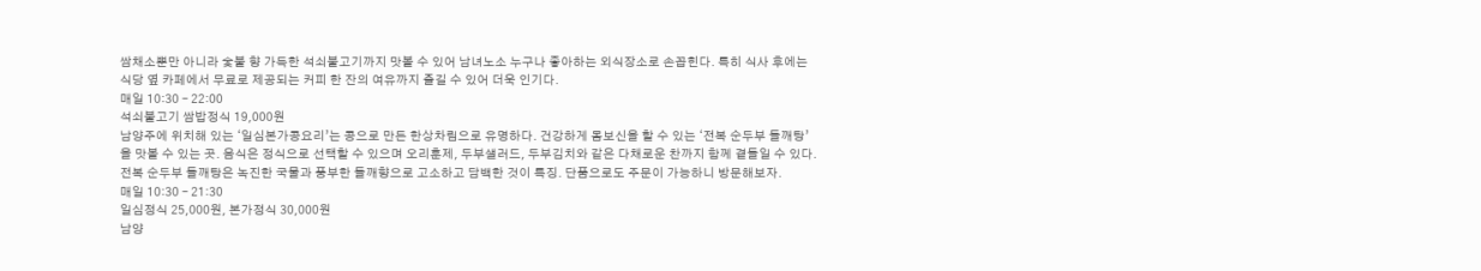쌈채소뿐만 아니라 숯불 향 가득한 석쇠불고기까지 맛볼 수 있어 남녀노소 누구나 좋아하는 외식장소로 손꼽힌다. 특히 식사 후에는 식당 옆 카페에서 무료로 제공되는 커피 한 잔의 여유까지 즐길 수 있어 더욱 인기다.
매일 10:30 – 22:00
석쇠불고기 쌈밥정식 19,000원
남양주에 위치해 있는 ‘일심본가콩요리’는 콩으로 만든 한상차림으로 유명하다. 건강하게 몸보신을 할 수 있는 ‘전복 순두부 들깨탕’을 맛볼 수 있는 곳. 음식은 정식으로 선택할 수 있으며 오리훈제, 두부샐러드, 두부김치와 같은 다채로운 찬까지 함께 곁들일 수 있다. 전복 순두부 들깨탕은 녹진한 국물과 풍부한 들깨향으로 고소하고 담백한 것이 특징. 단품으로도 주문이 가능하니 방문해보자.
매일 10:30 – 21:30
일심정식 25,000원, 본가정식 30,000원
남양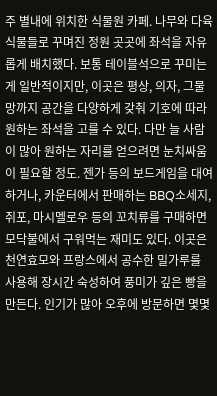주 별내에 위치한 식물원 카페. 나무와 다육식물들로 꾸며진 정원 곳곳에 좌석을 자유롭게 배치했다. 보통 테이블석으로 꾸미는 게 일반적이지만, 이곳은 평상, 의자, 그물망까지 공간을 다양하게 갖춰 기호에 따라 원하는 좌석을 고를 수 있다. 다만 늘 사람이 많아 원하는 자리를 얻으려면 눈치싸움이 필요할 정도. 젠가 등의 보드게임을 대여하거나, 카운터에서 판매하는 BBQ소세지, 쥐포, 마시멜로우 등의 꼬치류를 구매하면 모닥불에서 구워먹는 재미도 있다. 이곳은 천연효모와 프랑스에서 공수한 밀가루를 사용해 장시간 숙성하여 풍미가 깊은 빵을 만든다. 인기가 많아 오후에 방문하면 몇몇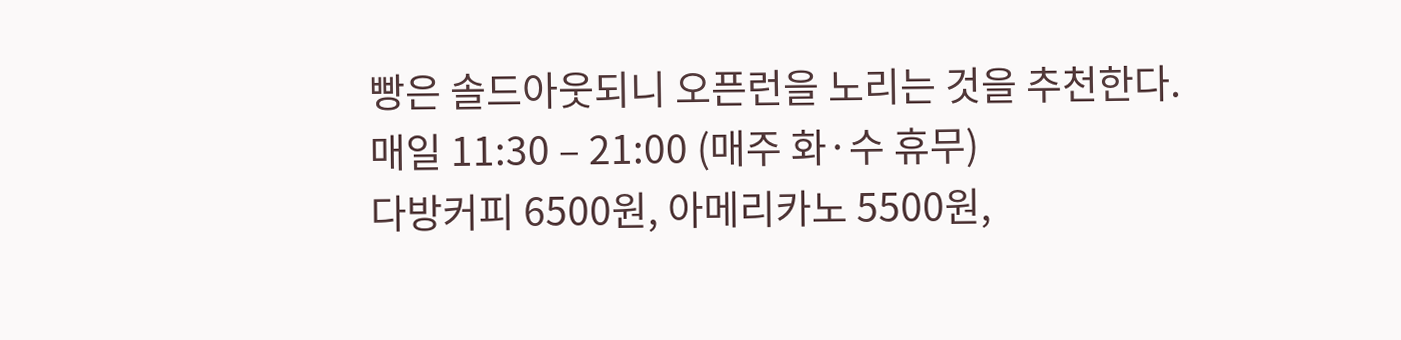빵은 솔드아웃되니 오픈런을 노리는 것을 추천한다.
매일 11:30 – 21:00 (매주 화·수 휴무)
다방커피 6500원, 아메리카노 5500원,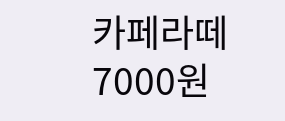카페라떼 7000원